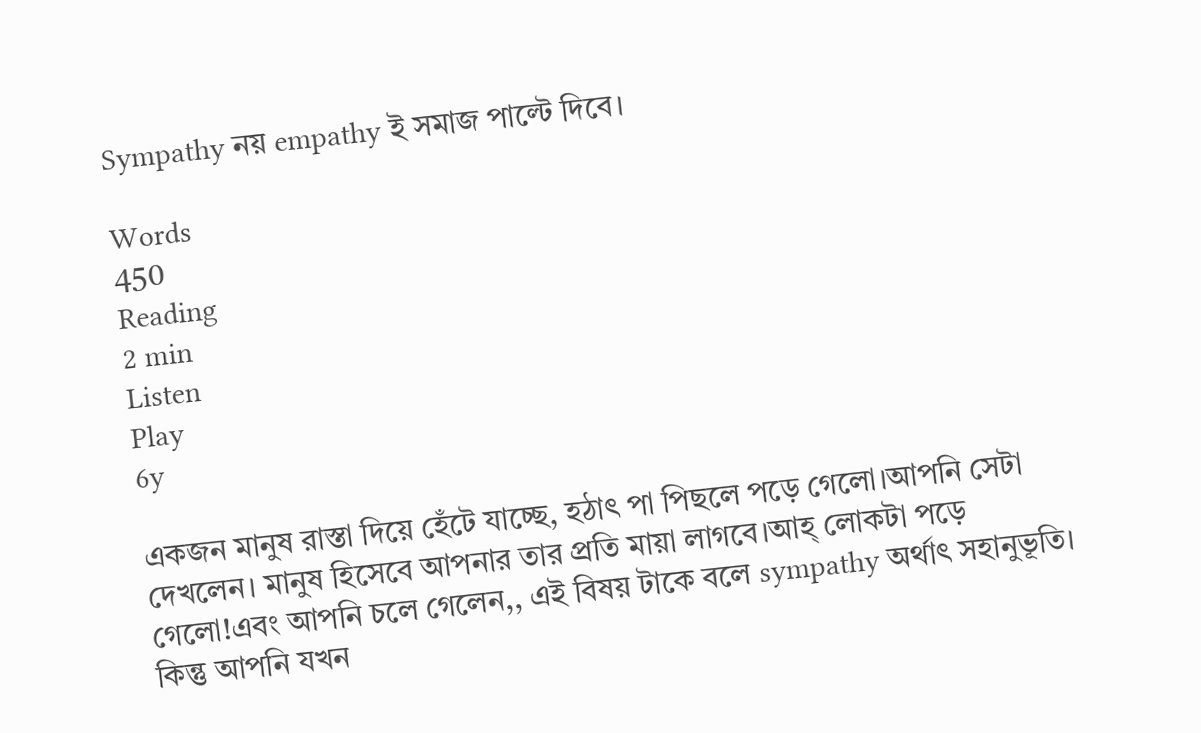Sympathy নয় empathy ই সমাজ পাল্টে দিবে।

Words
450
Reading
2 min
Listen
Play
6y

একজন মানুষ রাস্তা দিয়ে হেঁটে যাচ্ছে, হঠাৎ পা পিছলে পড়ে গেলো।আপনি সেটা দেখলেন। মানুষ হিসেবে আপনার তার প্রতি মায়া লাগবে।আহ্ লোকটা পড়ে গেলো!এবং আপনি চলে গেলেন,, এই বিষয় টাকে বলে sympathy অর্থাৎ সহানুভূতি। কিন্তু আপনি যখন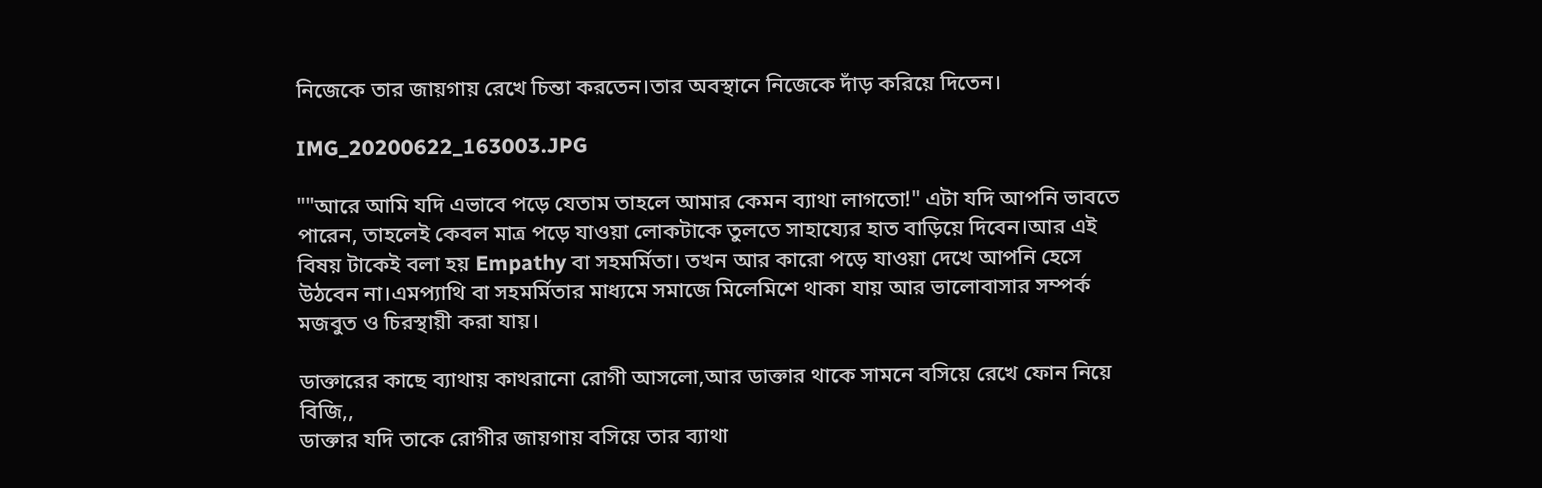নিজেকে তার জায়গায় রেখে চিন্তা করতেন।তার অবস্থানে নিজেকে দাঁড় করিয়ে দিতেন।

IMG_20200622_163003.JPG

""আরে আমি যদি এভাবে পড়ে যেতাম তাহলে আমার কেমন ব্যাথা লাগতো!" এটা যদি আপনি ভাবতে পারেন, তাহলেই কেবল মাত্র পড়ে যাওয়া লোকটাকে তুলতে সাহায্যের হাত বাড়িয়ে দিবেন।আর এই বিষয় টাকেই বলা হয় Empathy বা সহমর্মিতা। তখন আর কারো পড়ে যাওয়া দেখে আপনি হেসে উঠবেন না।এমপ্যাথি বা সহমর্মিতার মাধ্যমে সমাজে মিলেমিশে থাকা যায় আর ভালোবাসার সম্পর্ক মজবুত ও চিরস্থায়ী করা যায়।

ডাক্তারের কাছে ব্যাথায় কাথরানো রোগী আসলো,আর ডাক্তার থাকে সামনে বসিয়ে রেখে ফোন নিয়ে বিজি,,
ডাক্তার যদি তাকে রোগীর জায়গায় বসিয়ে তার ব্যাথা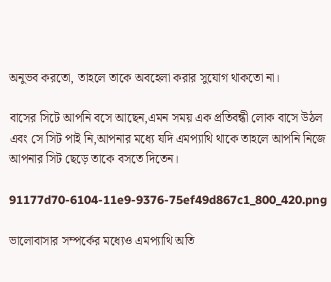অনুভব করতো, তাহলে তাকে অবহেলা করার সুযোগ থাকতো না।

বাসের সিটে আপনি বসে আছেন,এমন সময় এক প্রতিবন্ধী লোক বাসে উঠল এবং সে সিট পাই নি,আপনার মধ্যে যদি এমপ্যাথি থাকে তাহলে আপনি নিজে আপনার সিট ছেড়ে তাকে বসতে দিতেন।

91177d70-6104-11e9-9376-75ef49d867c1_800_420.png

ভালোবাসার সম্পর্কের মধ্যেও এমপ্যাথি অতি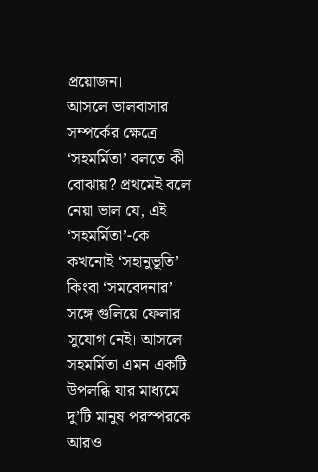প্রয়োজন।
আসলে ভালবাসার সম্পর্কের ক্ষেত্রে ‘সহমর্মিতা’ বলতে কী বোঝায়? প্রথমেই বলে নেয়া ভাল যে, এই ‘সহমর্মিতা’-কে কখনোই ‘সহানুভূতি’ কিংবা ‘সমবেদনার’ সঙ্গে গুলিয়ে ফেলার সুযোগ নেই। আসলে সহমর্মিতা এমন একটি উপলব্ধি যার মাধ্যমে দু’টি মানুষ পরস্পরকে আরও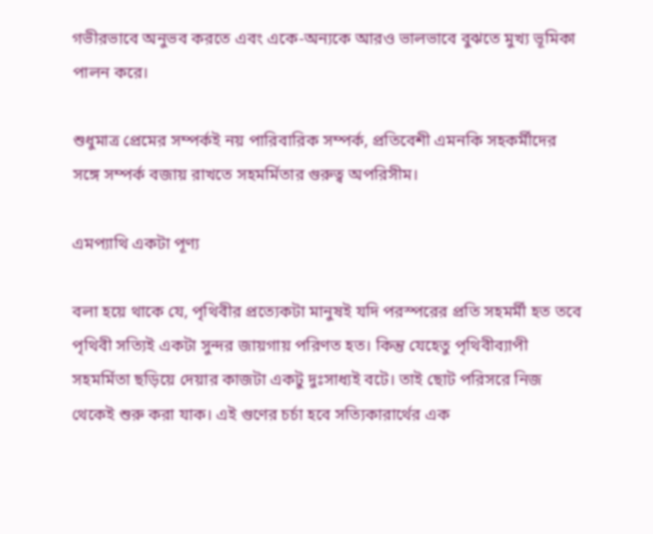গভীরভাবে অনুভব করতে এবং একে-অন্যকে আরও ভালভাবে বুঝতে মুখ্য ভূমিকা পালন করে।

শুধুমাত্র প্রেমের সম্পর্কই নয় পারিবারিক সম্পর্ক, প্রতিবেশী এমনকি সহকর্মীদের সঙ্গে সম্পর্ক বজায় রাখতে সহমর্মিতার গুরুত্ব অপরিসীম।

এমপ্যাথি একটা পূণ্য

বলা হয়ে থাকে যে, পৃথিবীর প্রত্যেকটা মানুষই যদি পরস্পরের প্রতি সহমর্মী হত তবে পৃথিবী সত্যিই একটা সুন্দর জায়গায় পরিণত হত। কিন্তু যেহেতু পৃথিবীব্যাপী সহমর্মিতা ছড়িয়ে দেয়ার কাজটা একটু দুঃসাধ্যই বটে। তাই ছোট পরিসরে নিজ থেকেই শুরু করা যাক। এই গুণের চর্চা হবে সত্যিকারার্থের এক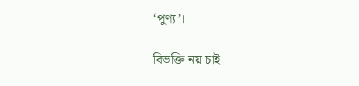‘পুণ্য’।

বিভক্তি নয় চাই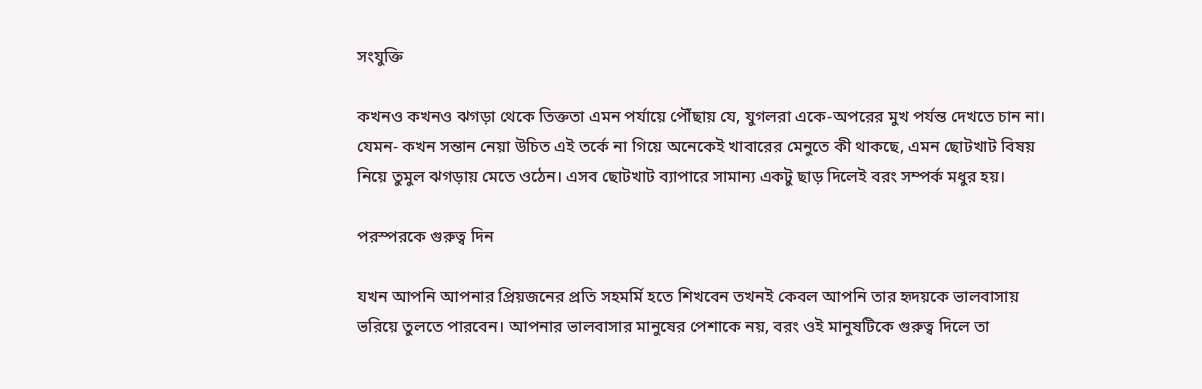সংযুক্তি

কখনও কখনও ঝগড়া থেকে তিক্ততা এমন পর্যায়ে পৌঁছায় যে, যুগলরা একে-অপরের মুখ পর্যন্ত দেখতে চান না। যেমন- কখন সন্তান নেয়া উচিত এই তর্কে না গিয়ে অনেকেই খাবারের মেনুতে কী থাকছে, এমন ছোটখাট বিষয় নিয়ে তুমুল ঝগড়ায় মেতে ওঠেন। এসব ছোটখাট ব্যাপারে সামান্য একটু ছাড় দিলেই বরং সম্পর্ক মধুর হয়।

পরস্পরকে গুরুত্ব দিন

যখন আপনি আপনার প্রিয়জনের প্রতি সহমর্মি হতে শিখবেন তখনই কেবল আপনি তার হৃদয়কে ভালবাসায় ভরিয়ে তুলতে পারবেন। আপনার ভালবাসার মানুষের পেশাকে নয়, বরং ওই মানুষটিকে গুরুত্ব দিলে তা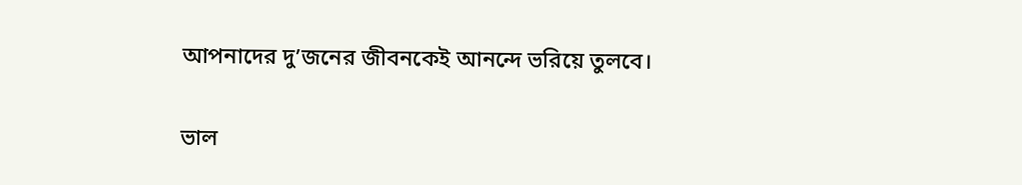আপনাদের দু’জনের জীবনকেই আনন্দে ভরিয়ে তুলবে।

ভাল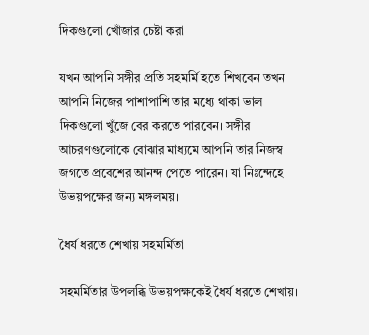দিকগুলো খোঁজার চেষ্টা করা

যখন আপনি সঙ্গীর প্রতি সহমর্মি হতে শিখবেন তখন আপনি নিজের পাশাপাশি তার মধ্যে থাকা ভাল দিকগুলো খুঁজে বের করতে পারবেন। সঙ্গীর আচরণগুলোকে বোঝার মাধ্যমে আপনি তার নিজস্ব জগতে প্রবেশের আনন্দ পেতে পারেন। যা নিঃন্দেহে উভয়পক্ষের জন্য মঙ্গলময়।

ধৈর্য ধরতে শেখায় সহমর্মিতা

সহমর্মিতার উপলব্ধি উভয়পক্ষকেই ধৈর্য ধরতে শেখায়।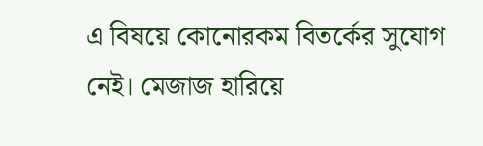এ বিষয়ে কোনোরকম বিতর্কের সুযোগ নেই। মেজাজ হারিয়ে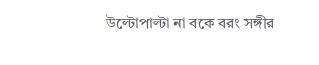উল্টোপাল্টা না বকে বরং সঙ্গীর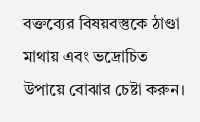বক্তব্যের বিষয়বস্তুকে ঠাণ্ডা মাথায় এবং ভদ্রোচিত উপায়ে বোঝার চেষ্টা করুন।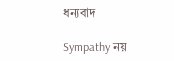ধন্যবাদ

Sympathy নয়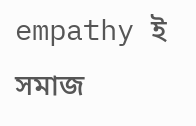empathy ই সমাজ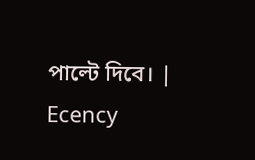পাল্টে দিবে। | Ecency